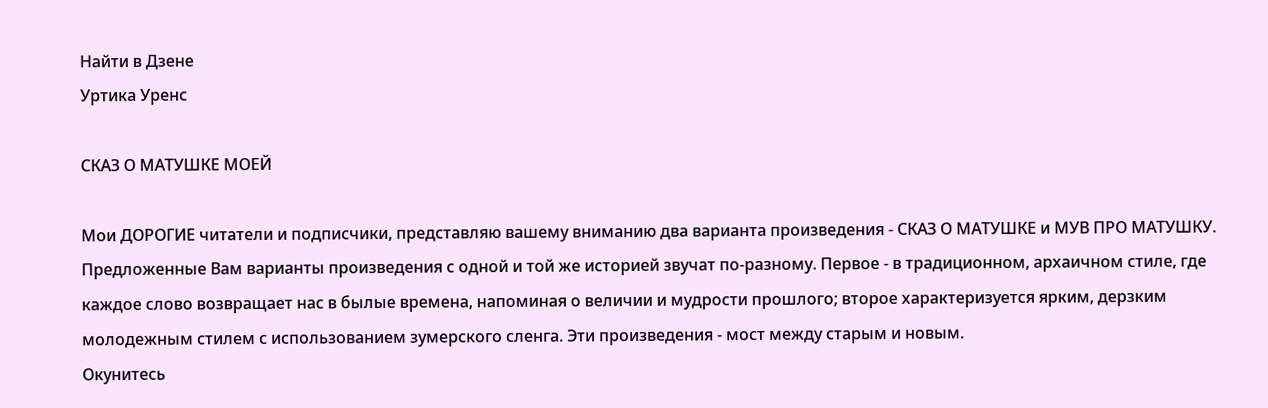Найти в Дзене
Уртика Уренс

СКАЗ О МАТУШКЕ МОЕЙ

Мои ДОРОГИЕ читатели и подписчики, представляю вашему вниманию два варианта произведения - СКАЗ О МАТУШКЕ и МУВ ПРО МАТУШКУ. Предложенные Вам варианты произведения с одной и той же историей звучат по-разному. Первое - в традиционном, архаичном стиле, где каждое слово возвращает нас в былые времена, напоминая о величии и мудрости прошлого; второе характеризуется ярким, дерзким молодежным стилем с использованием зумерского сленга. Эти произведения - мост между старым и новым.
Окунитесь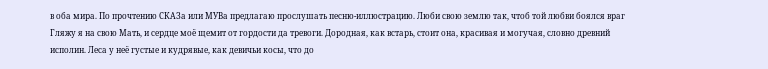в оба мира. По прочтению СКАЗа или МУВа предлагаю прослушать песню-иллюстрацию. Люби свою землю так, чтоб той любви боялся враг Гляжу я на свою Мать, и сердце моё щемит от гордости да тревоги. Дородная, как встарь, стоит она, красивая и могучая, словно древний исполин. Леса у неё густые и кудрявые, как девичьи косы, что до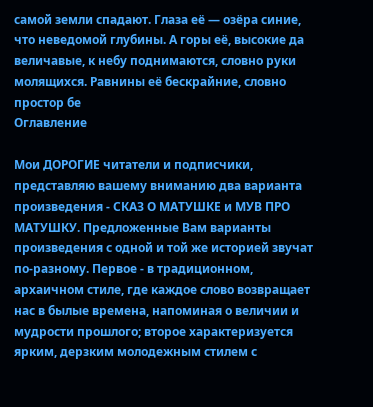самой земли спадают. Глаза её — озёра синие, что неведомой глубины. А горы её, высокие да величавые, к небу поднимаются, словно руки молящихся. Равнины её бескрайние, словно простор бе
Оглавление

Мои ДОРОГИЕ читатели и подписчики, представляю вашему вниманию два варианта произведения - СКАЗ О МАТУШКЕ и МУВ ПРО МАТУШКУ. Предложенные Вам варианты произведения с одной и той же историей звучат по-разному. Первое - в традиционном, архаичном стиле, где каждое слово возвращает нас в былые времена, напоминая о величии и мудрости прошлого; второе характеризуется ярким, дерзким молодежным стилем с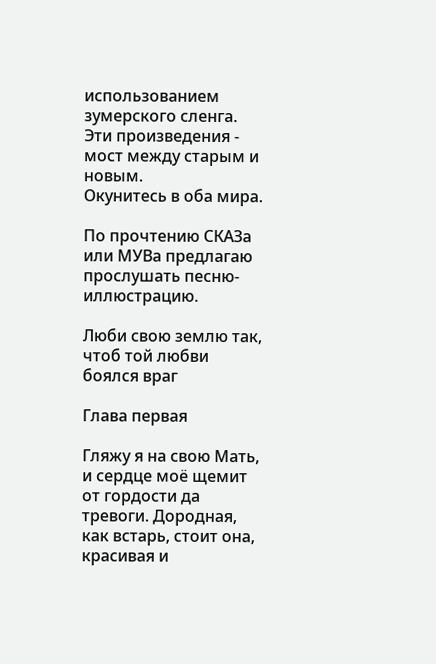использованием зумерского сленга. Эти произведения - мост между старым и новым.
Окунитесь в оба мира.

По прочтению СКАЗа или МУВа предлагаю прослушать песню-иллюстрацию.

Люби свою землю так, чтоб той любви боялся враг

Глава первая

Гляжу я на свою Мать, и сердце моё щемит от гордости да тревоги. Дородная, как встарь, стоит она, красивая и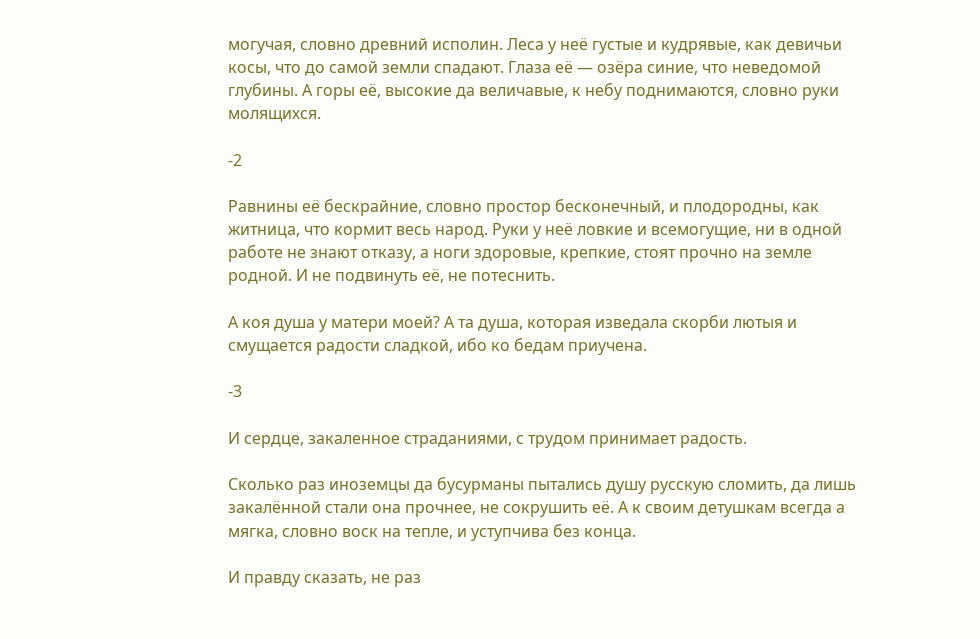могучая, словно древний исполин. Леса у неё густые и кудрявые, как девичьи косы, что до самой земли спадают. Глаза её — озёра синие, что неведомой глубины. А горы её, высокие да величавые, к небу поднимаются, словно руки молящихся.

-2

Равнины её бескрайние, словно простор бесконечный, и плодородны, как житница, что кормит весь народ. Руки у неё ловкие и всемогущие, ни в одной работе не знают отказу, а ноги здоровые, крепкие, стоят прочно на земле родной. И не подвинуть её, не потеснить.

А коя душа у матери моей? А та душа, которая изведала скорби лютыя и смущается радости сладкой, ибо ко бедам приучена.

-3

И сердце, закаленное страданиями, с трудом принимает радость.

Сколько раз иноземцы да бусурманы пытались душу русскую сломить, да лишь закалённой стали она прочнее, не сокрушить её. А к своим детушкам всегда а мягка, словно воск на тепле, и уступчива без конца.

И правду сказать, не раз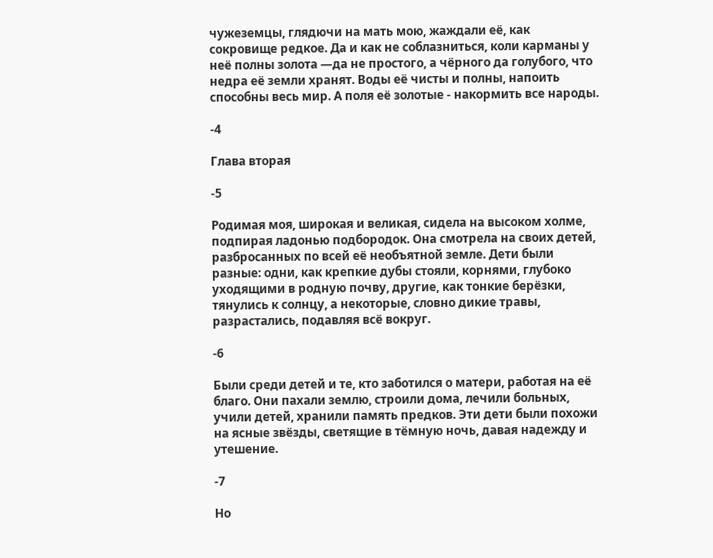чужеземцы, глядючи на мать мою, жаждали её, как сокровище редкое. Да и как не соблазниться, коли карманы у неё полны золота —да не простого, а чёрного да голубого, что недра её земли хранят. Воды её чисты и полны, напоить способны весь мир. А поля её золотые - накормить все народы.

-4

Глава вторая

-5

Родимая моя, широкая и великая, сидела на высоком холме, подпирая ладонью подбородок. Она смотрела на своих детей, разбросанных по всей её необъятной земле. Дети были разные: одни, как крепкие дубы стояли, корнями, глубоко уходящими в родную почву, другие, как тонкие берёзки, тянулись к солнцу, а некоторые, словно дикие травы, разрастались, подавляя всё вокруг.

-6

Были среди детей и те, кто заботился о матери, работая на её благо. Они пахали землю, строили дома, лечили больных, учили детей, хранили память предков. Эти дети были похожи на ясные звёзды, светящие в тёмную ночь, давая надежду и утешение.

-7

Но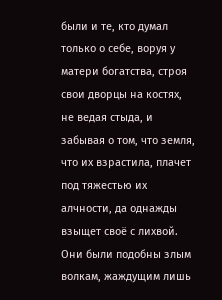были и те, кто думал только о себе, воруя у матери богатства, строя свои дворцы на костях, не ведая стыда, и забывая о том, что земля, что их взрастила, плачет под тяжестью их алчности, да однажды взыщет своё с лихвой. Они были подобны злым волкам, жаждущим лишь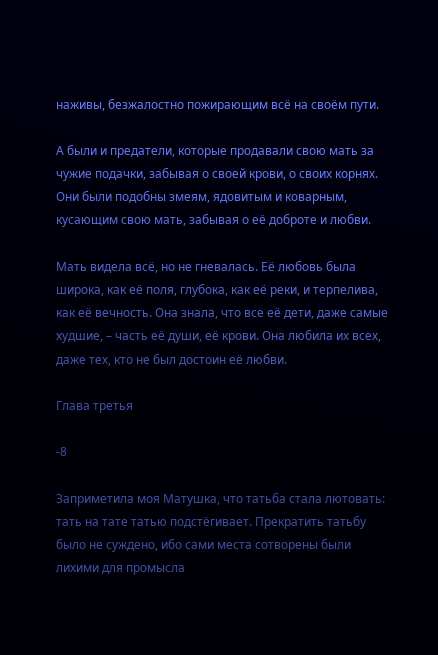наживы, безжалостно пожирающим всё на своём пути.

А были и предатели, которые продавали свою мать за чужие подачки, забывая о своей крови, о своих корнях. Они были подобны змеям, ядовитым и коварным, кусающим свою мать, забывая о её доброте и любви.

Мать видела всё, но не гневалась. Её любовь была широка, как её поля, глубока, как её реки, и терпелива, как её вечность. Она знала, что все её дети, даже самые худшие, – часть её души, её крови. Она любила их всех, даже тех, кто не был достоин её любви.

Глава третья

-8

Заприметила моя Матушка, что татьба стала лютовать: тать на тате татью подстёгивает. Прекратить татьбу было не суждено, ибо сами места сотворены были лихими для промысла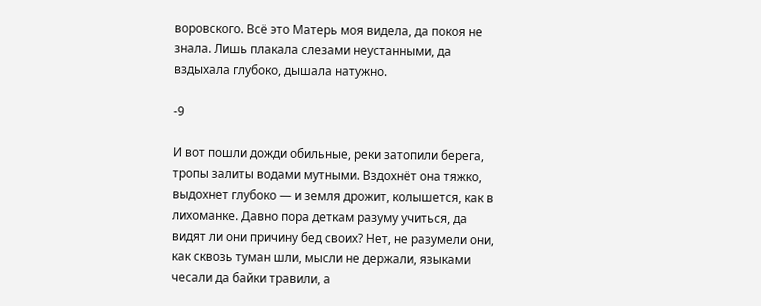воровского. Всё это Матерь моя видела, да покоя не знала. Лишь плакала слезами неустанными, да вздыхала глубоко, дышала натужно.

-9

И вот пошли дожди обильные, реки затопили берега, тропы залиты водами мутными. Вздохнёт она тяжко, выдохнет глубоко — и земля дрожит, колышется, как в лихоманке. Давно пора деткам разуму учиться, да видят ли они причину бед своих? Нет, не разумели они, как сквозь туман шли, мысли не держали, языками чесали да байки травили, а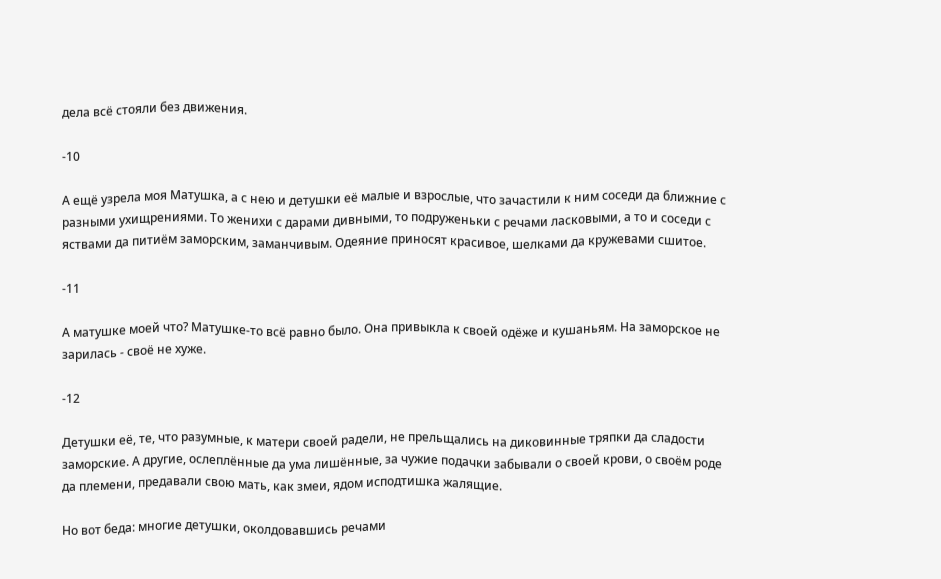дела всё стояли без движения.

-10

А ещё узрела моя Матушка, а с нею и детушки её малые и взрослые, что зачастили к ним соседи да ближние с разными ухищрениями. То женихи с дарами дивными, то подруженьки с речами ласковыми, а то и соседи с яствами да питиём заморским, заманчивым. Одеяние приносят красивое, шелками да кружевами сшитое.

-11

А матушке моей что? Матушке-то всё равно было. Она привыкла к своей одёже и кушаньям. На заморское не зарилась - своё не хуже.

-12

Детушки её, те, что разумные, к матери своей радели, не прельщались на диковинные тряпки да сладости заморские. А другие, ослеплённые да ума лишённые, за чужие подачки забывали о своей крови, о своём роде да племени, предавали свою мать, как змеи, ядом исподтишка жалящие.

Но вот беда: многие детушки, околдовавшись речами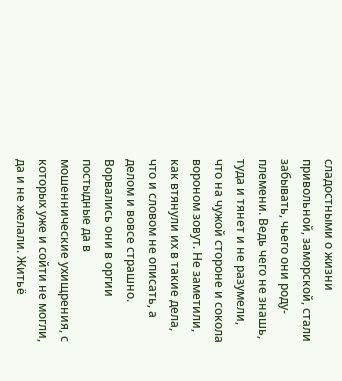сладостными о жизни привольной, заморской, стали забывать, чьего они роду-племени. Ведь чего не знашь, туда и тянет и не разумели, что на чужой стороне и сокола вороном зовут. Не заметили, как втянули их в такие дела, что и словом не описать, а делом и вовсе страшно. Ворвались они в оргии постыдные да в мошеннические ухищрения, с которых уже и сойти не могли, да и не желали. Житьё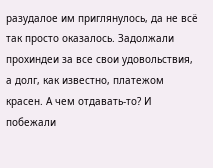разудалое им приглянулось, да не всё так просто оказалось. Задолжали прохиндеи за все свои удовольствия, а долг, как известно, платежом красен. А чем отдавать-то? И побежали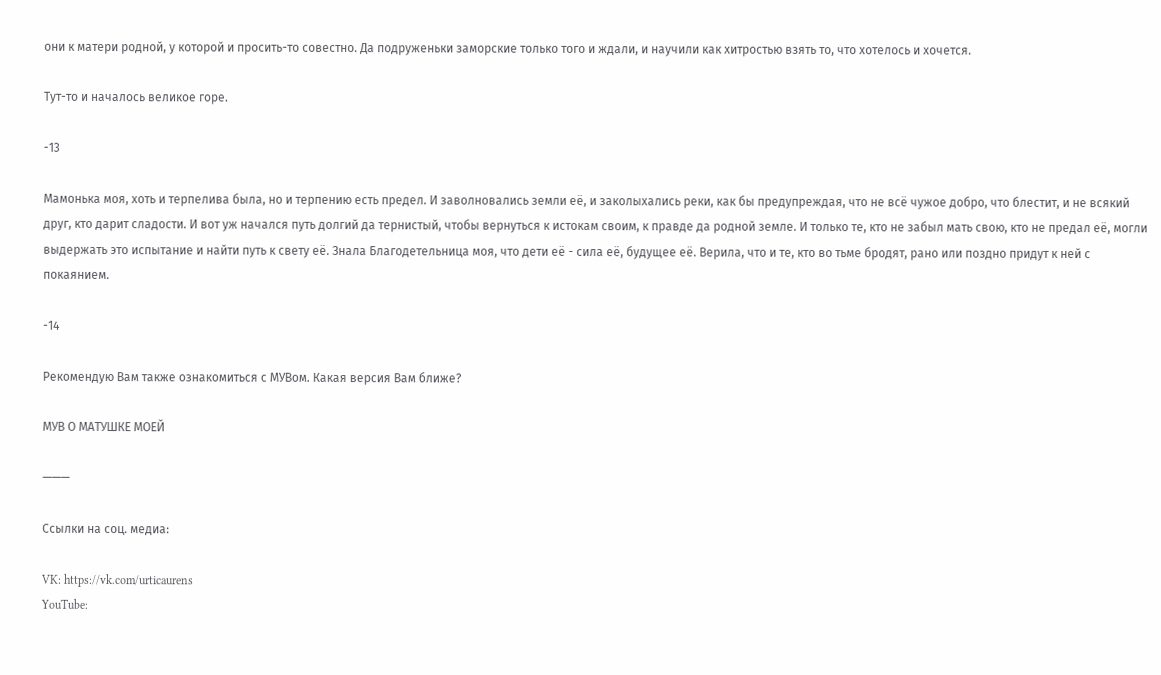они к матери родной, у которой и просить-то совестно. Да подруженьки заморские только того и ждали, и научили как хитростью взять то, что хотелось и хочется.

Тут-то и началось великое горе.

-13

Мамонька моя, хоть и терпелива была, но и терпению есть предел. И заволновались земли её, и заколыхались реки, как бы предупреждая, что не всё чужое добро, что блестит, и не всякий друг, кто дарит сладости. И вот уж начался путь долгий да тернистый, чтобы вернуться к истокам своим, к правде да родной земле. И только те, кто не забыл мать свою, кто не предал её, могли выдержать это испытание и найти путь к свету её. Знала Благодетельница моя, что дети её - сила её, будущее её. Верила, что и те, кто во тьме бродят, рано или поздно придут к ней с покаянием.

-14

Рекомендую Вам также ознакомиться с МУВом. Какая версия Вам ближе?

МУВ О МАТУШКЕ МОЕЙ

———

Ссылки на соц. медиа:

VK: https://vk.com/urticaurens
YouTube: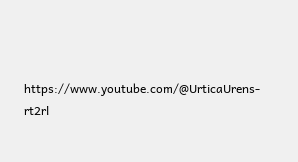https://www.youtube.com/@UrticaUrens-rt2rl